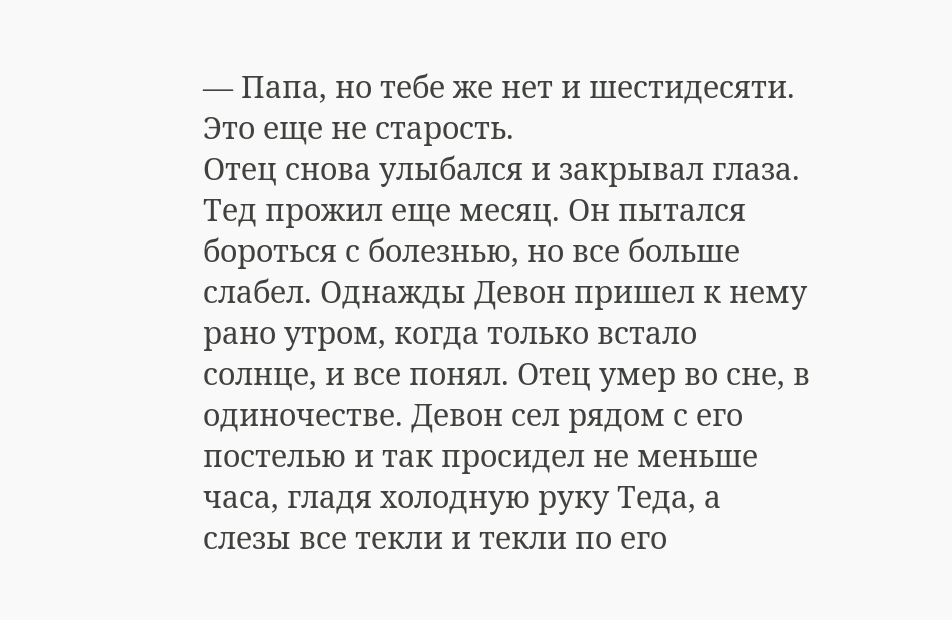— Папа, но тебе же нет и шестидесяти. Это еще не старость.
Отец снова улыбался и закрывал глаза.
Тед прожил еще месяц. Он пытался бороться с болезнью, но все больше слабел. Однажды Девон пришел к нему рано утром, когда только встало солнце, и все понял. Отец умер во сне, в одиночестве. Девон сел рядом с его постелью и так просидел не меньше часа, гладя холодную руку Теда, а слезы все текли и текли по его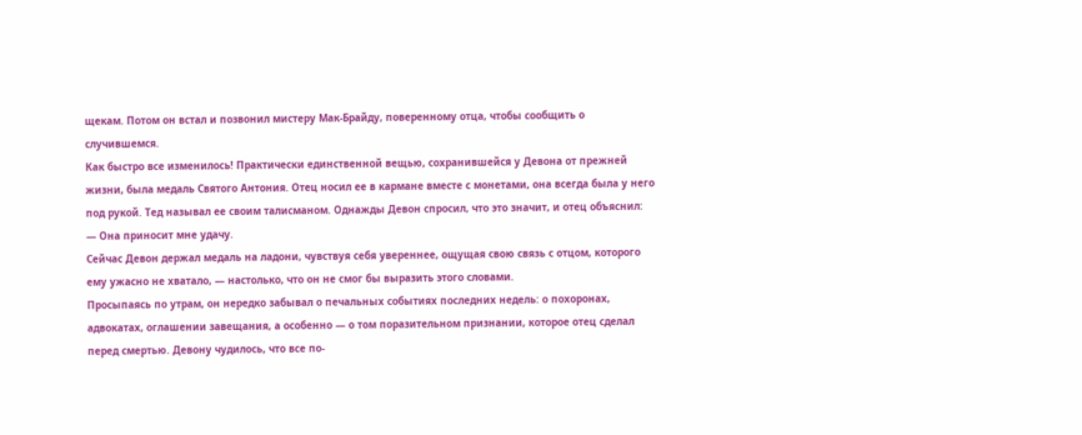щекам. Потом он встал и позвонил мистеру Мак-Брайду, поверенному отца, чтобы сообщить о случившемся.
Как быстро все изменилось! Практически единственной вещью, сохранившейся у Девона от прежней жизни, была медаль Святого Антония. Отец носил ее в кармане вместе с монетами, она всегда была у него под рукой. Тед называл ее своим талисманом. Однажды Девон спросил, что это значит, и отец объяснил:
— Она приносит мне удачу.
Сейчас Девон держал медаль на ладони, чувствуя себя увереннее, ощущая свою связь с отцом, которого ему ужасно не хватало, — настолько, что он не смог бы выразить этого словами.
Просыпаясь по утрам, он нередко забывал о печальных событиях последних недель: о похоронах, адвокатах, оглашении завещания, а особенно — о том поразительном признании, которое отец сделал перед смертью. Девону чудилось, что все по-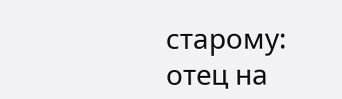старому: отец на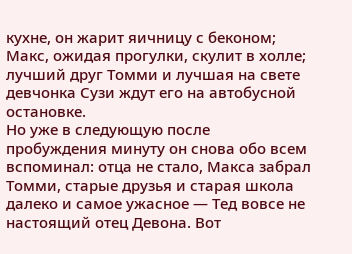кухне, он жарит яичницу с беконом; Макс, ожидая прогулки, скулит в холле; лучший друг Томми и лучшая на свете девчонка Сузи ждут его на автобусной остановке.
Но уже в следующую после пробуждения минуту он снова обо всем вспоминал: отца не стало, Макса забрал Томми, старые друзья и старая школа далеко и самое ужасное — Тед вовсе не настоящий отец Девона. Вот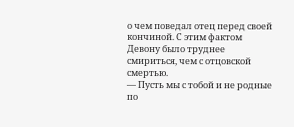о чем поведал отец перед своей кончиной. С этим фактом Девону было труднее смириться, чем с отцовской смертью.
— Пусть мы с тобой и не родные по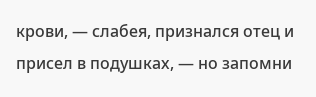крови, — слабея, признался отец и присел в подушках, — но запомни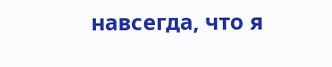навсегда, что я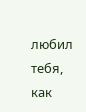любил тебя, как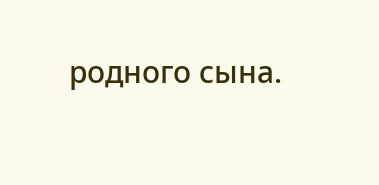родного сына.